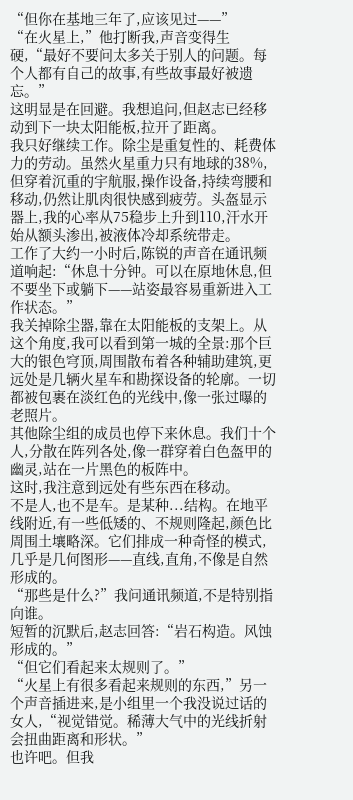“但你在基地三年了,应该见过——”
“在火星上,”他打断我,声音变得生硬,“最好不要问太多关于别人的问题。每个人都有自己的故事,有些故事最好被遗忘。”
这明显是在回避。我想追问,但赵志已经移动到下一块太阳能板,拉开了距离。
我只好继续工作。除尘是重复性的、耗费体力的劳动。虽然火星重力只有地球的38%,但穿着沉重的宇航服,操作设备,持续弯腰和移动,仍然让肌肉很快感到疲劳。头盔显示器上,我的心率从75稳步上升到110,汗水开始从额头渗出,被液体冷却系统带走。
工作了大约一小时后,陈锐的声音在通讯频道响起:“休息十分钟。可以在原地休息,但不要坐下或躺下——站姿最容易重新进入工作状态。”
我关掉除尘器,靠在太阳能板的支架上。从这个角度,我可以看到第一城的全景:那个巨大的银色穹顶,周围散布着各种辅助建筑,更远处是几辆火星车和勘探设备的轮廓。一切都被包裹在淡红色的光线中,像一张过曝的老照片。
其他除尘组的成员也停下来休息。我们十个人,分散在阵列各处,像一群穿着白色盔甲的幽灵,站在一片黑色的板阵中。
这时,我注意到远处有些东西在移动。
不是人,也不是车。是某种...结构。在地平线附近,有一些低矮的、不规则隆起,颜色比周围土壤略深。它们排成一种奇怪的模式,几乎是几何图形——直线,直角,不像是自然形成的。
“那些是什么?”我问通讯频道,不是特别指向谁。
短暂的沉默后,赵志回答:“岩石构造。风蚀形成的。”
“但它们看起来太规则了。”
“火星上有很多看起来规则的东西,”另一个声音插进来,是小组里一个我没说过话的女人,“视觉错觉。稀薄大气中的光线折射会扭曲距离和形状。”
也许吧。但我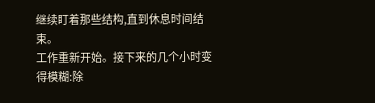继续盯着那些结构,直到休息时间结束。
工作重新开始。接下来的几个小时变得模糊:除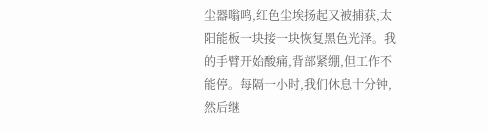尘器嗡鸣,红色尘埃扬起又被捕获,太阳能板一块接一块恢复黑色光泽。我的手臂开始酸痛,背部紧绷,但工作不能停。每隔一小时,我们休息十分钟,然后继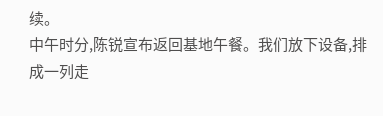续。
中午时分,陈锐宣布返回基地午餐。我们放下设备,排成一列走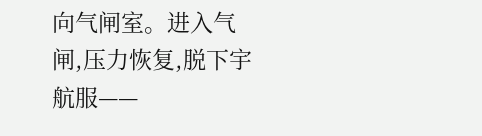向气闸室。进入气闸,压力恢复,脱下宇航服——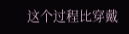这个过程比穿戴